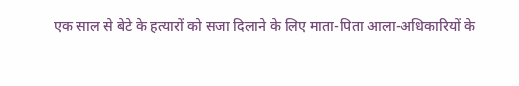एक साल से बेटे के हत्यारों को सजा दिलाने के लिए माता-पिता आला-अधिकारियों के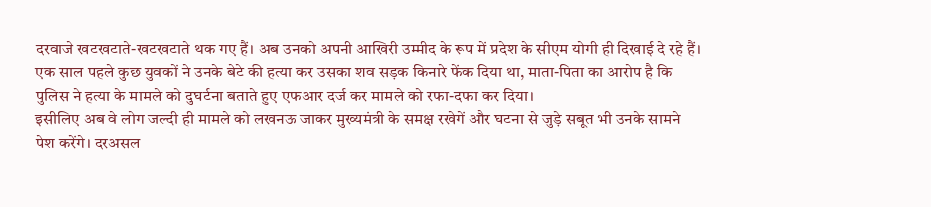दरवाजे खटखटाते-खटखटाते थक गए हैं। अब उनको अपनी आखिरी उम्मीद के रूप में प्रदेश के सीएम योगी ही दिखाई दे रहे हैं।
एक साल पहले कुछ युवकों ने उनके बेटे की हत्या कर उसका शव सड़क किनारे फेंक दिया था, माता-पिता का आरोप है कि पुलिस ने हत्या के मामले को दुघर्टना बताते हुए एफआर दर्ज कर मामले को रफा-दफा कर दिया।
इसीलिए अब वे लोग जल्दी ही मामले को लखनऊ जाकर मुख्यमंत्री के समक्ष रखेगें और घटना से जुड़े सबूत भी उनके सामने पेश करेंगे। दरअसल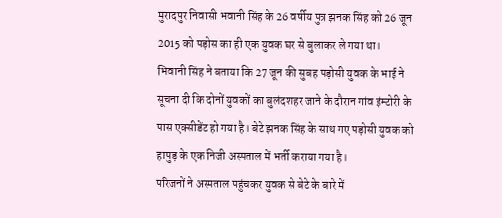मुरादपुर निवासी भवानी सिंह के 26 वर्षीय पुत्र झनक सिंह को 26 जून 2015 को पड़ोस का ही एक युवक घर से बुलाकर ले गया था।
भिवानी सिंह ने बताया कि 27 जून की सुबह पड़ोसी युवक के भाई ने सूचना दी कि दोनों युवकों का बुलंदशहर जाने के दौरान गांव इंम्टोरी के पास एक्सीडेंट हो गया है। बेटे झनक सिंह के साथ गए पड़ोसी युवक को हापुड़ के एक निजी अस्पताल में भर्ती कराया गया है।
परिजनों ने अस्पताल पहुंचकर युवक से बेटे के बारे में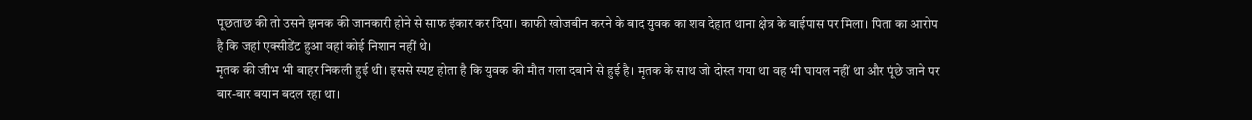पूछताछ की तो उसने झनक की जानकारी होने से साफ इंकार कर दिया। काफी खोजबीन करने के बाद युवक का शव देहात थाना क्षेत्र के बाईपास पर मिला। पिता का आरोप है कि जहां एक्सीडेंट हुआ वहां कोई निशान नहीं थे।
मृतक की जीभ भी बाहर निकली हुई थी। इससे स्पष्ट होता है कि युवक की मौत गला दबाने से हुई है। मृतक के साथ जो दोस्त गया था वह भी घायल नहीं था और पूंछे जाने पर बार-बार बयान बदल रहा था।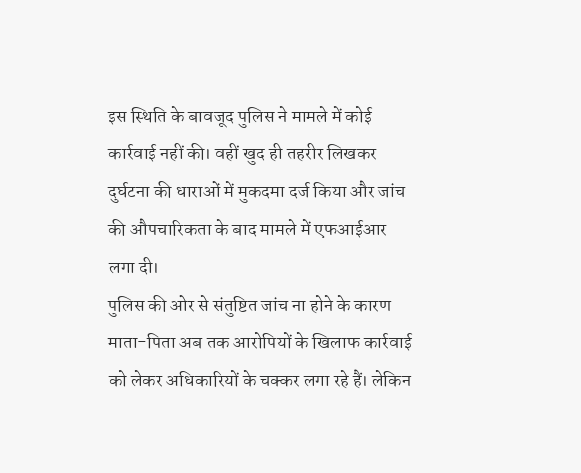इस स्थिति के बावजूद पुलिस ने मामले में कोई कार्रवाई नहीं की। वहीं खुद ही तहरीर लिखकर दुर्घटना की धाराओं में मुकदमा दर्ज किया और जांच की औपचारिकता के बाद मामले में एफआईआर लगा दी।
पुलिस की ओर से संतुष्टित जांच ना होने के कारण माता-पिता अब तक आरोपियों के खिलाफ कार्रवाई को लेकर अधिकारियों के चक्कर लगा रहे हैं। लेकिन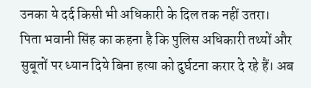उनका ये दर्द किसी भी अधिकारी के दिल तक नहीं उतरा।
पिता भवानी सिंह का कहना है कि पुलिस अधिकारी तथ्यों और सुबूतों पर ध्यान दिये बिना हत्या को दुर्घटना करार दे रहे हैं। अब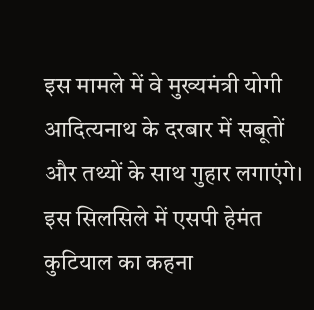इस मामले में वे मुख्यमंत्री योगी आदित्यनाथ के दरबार में सबूतों और तथ्यों के साथ गुहार लगाएंगे।
इस सिलसिले में एसपी हेमंत कुटियाल का कहना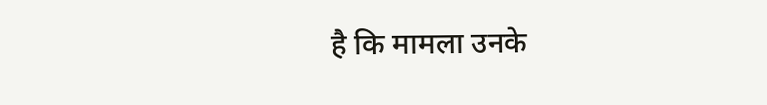है कि मामला उनके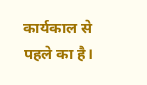कार्यकाल से पहले का है।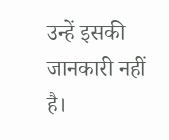उन्हें इसकी जानकारी नहीं है।